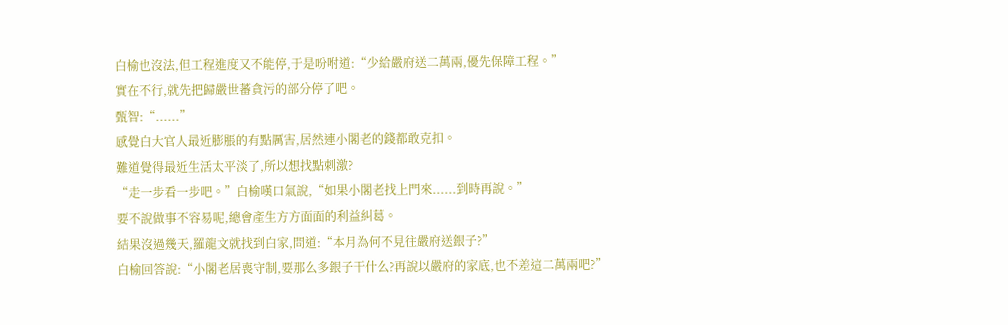白榆也沒法,但工程進度又不能停,于是吩咐道:“少給嚴府送二萬兩,優先保障工程。”
實在不行,就先把歸嚴世蕃貪污的部分停了吧。
甄智:“......”
感覺白大官人最近膨脹的有點厲害,居然連小閣老的錢都敢克扣。
難道覺得最近生活太平淡了,所以想找點刺激?
“走一步看一步吧。”白榆嘆口氣說,“如果小閣老找上門來......到時再說。”
要不說做事不容易呢,總會產生方方面面的利益糾葛。
結果沒過幾天,羅龍文就找到白家,問道:“本月為何不見往嚴府送銀子?”
白榆回答說:“小閣老居喪守制,要那么多銀子干什么?再說以嚴府的家底,也不差這二萬兩吧?”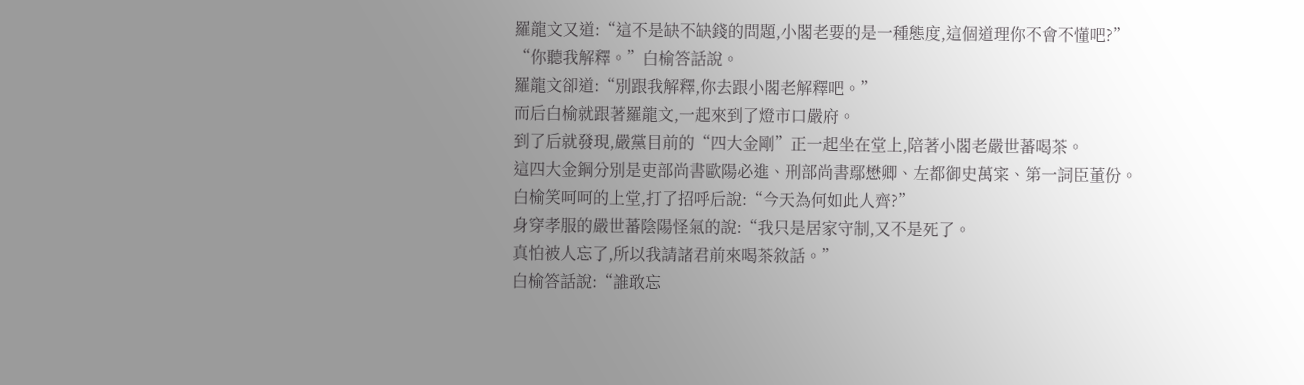羅龍文又道:“這不是缺不缺錢的問題,小閣老要的是一種態度,這個道理你不會不懂吧?”
“你聽我解釋。”白榆答話說。
羅龍文卻道:“別跟我解釋,你去跟小閣老解釋吧。”
而后白榆就跟著羅龍文,一起來到了燈市口嚴府。
到了后就發現,嚴黨目前的“四大金剛”正一起坐在堂上,陪著小閣老嚴世蕃喝茶。
這四大金鋼分別是吏部尚書歐陽必進、刑部尚書鄢懋卿、左都御史萬寀、第一詞臣董份。
白榆笑呵呵的上堂,打了招呼后說:“今天為何如此人齊?”
身穿孝服的嚴世蕃陰陽怪氣的說:“我只是居家守制,又不是死了。
真怕被人忘了,所以我請諸君前來喝茶敘話。”
白榆答話說:“誰敢忘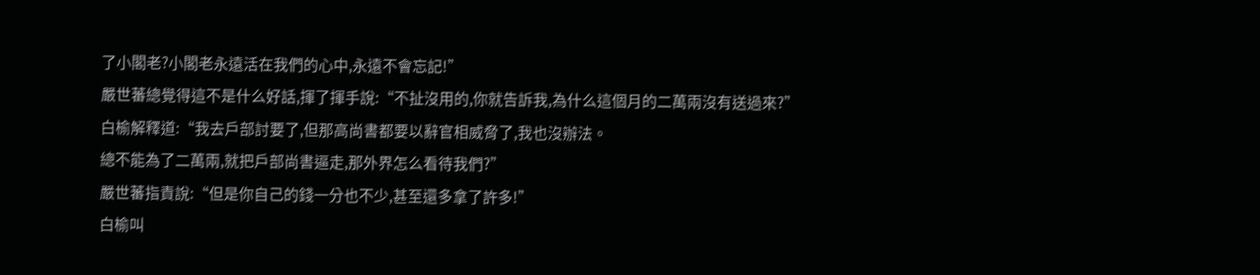了小閣老?小閣老永遠活在我們的心中,永遠不會忘記!”
嚴世蕃總覺得這不是什么好話,揮了揮手說:“不扯沒用的,你就告訴我,為什么這個月的二萬兩沒有送過來?”
白榆解釋道:“我去戶部討要了,但那高尚書都要以辭官相威脅了,我也沒辦法。
總不能為了二萬兩,就把戶部尚書逼走,那外界怎么看待我們?”
嚴世蕃指責說:“但是你自己的錢一分也不少,甚至還多拿了許多!”
白榆叫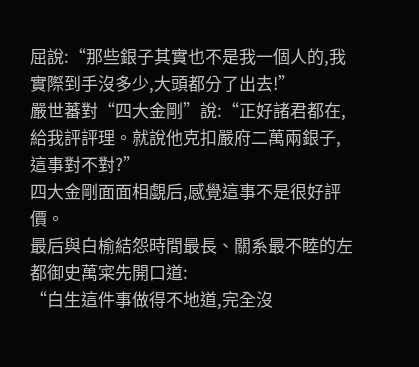屈說:“那些銀子其實也不是我一個人的,我實際到手沒多少,大頭都分了出去!”
嚴世蕃對“四大金剛”說:“正好諸君都在,給我評評理。就說他克扣嚴府二萬兩銀子,這事對不對?”
四大金剛面面相覷后,感覺這事不是很好評價。
最后與白榆結怨時間最長、關系最不睦的左都御史萬寀先開口道:
“白生這件事做得不地道,完全沒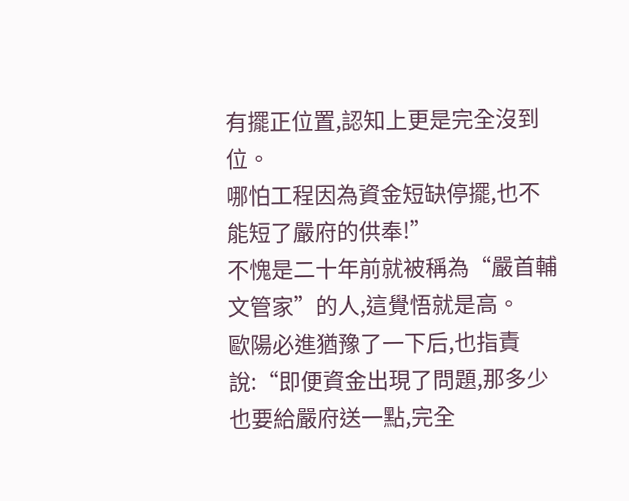有擺正位置,認知上更是完全沒到位。
哪怕工程因為資金短缺停擺,也不能短了嚴府的供奉!”
不愧是二十年前就被稱為“嚴首輔文管家”的人,這覺悟就是高。
歐陽必進猶豫了一下后,也指責說:“即便資金出現了問題,那多少也要給嚴府送一點,完全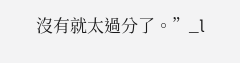沒有就太過分了。”_l